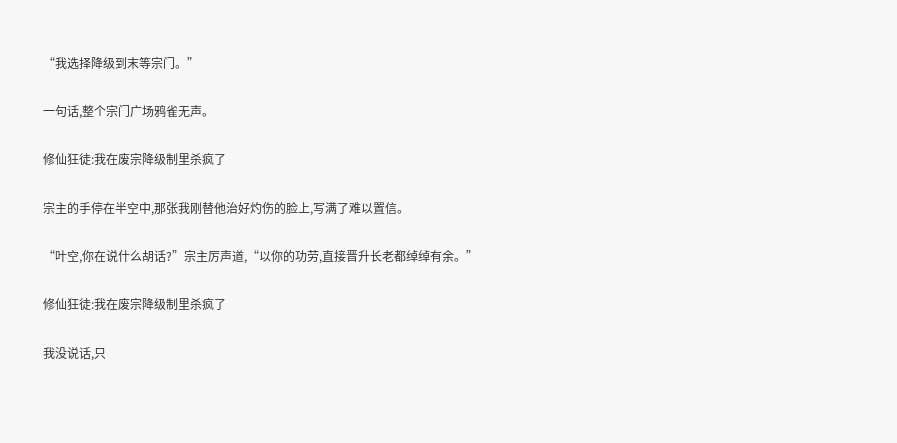“我选择降级到末等宗门。”

一句话,整个宗门广场鸦雀无声。

修仙狂徒:我在废宗降级制里杀疯了

宗主的手停在半空中,那张我刚替他治好灼伤的脸上,写满了难以置信。

“叶空,你在说什么胡话?”宗主厉声道,“以你的功劳,直接晋升长老都绰绰有余。”

修仙狂徒:我在废宗降级制里杀疯了

我没说话,只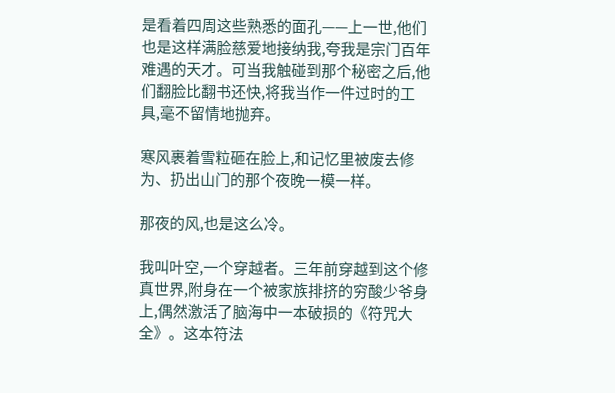是看着四周这些熟悉的面孔——上一世,他们也是这样满脸慈爱地接纳我,夸我是宗门百年难遇的天才。可当我触碰到那个秘密之后,他们翻脸比翻书还快,将我当作一件过时的工具,毫不留情地抛弃。

寒风裹着雪粒砸在脸上,和记忆里被废去修为、扔出山门的那个夜晚一模一样。

那夜的风,也是这么冷。

我叫叶空,一个穿越者。三年前穿越到这个修真世界,附身在一个被家族排挤的穷酸少爷身上,偶然激活了脑海中一本破损的《符咒大全》。这本符法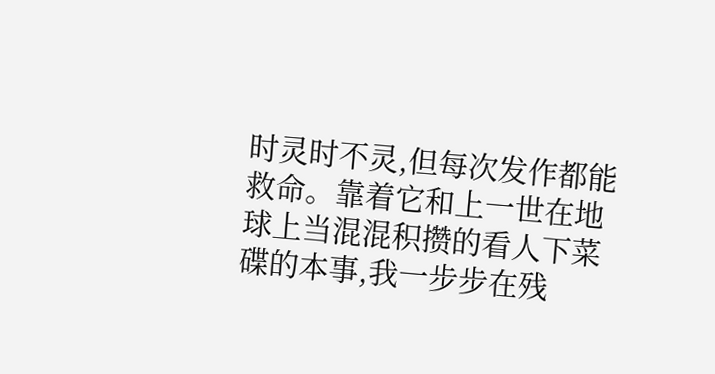时灵时不灵,但每次发作都能救命。靠着它和上一世在地球上当混混积攒的看人下菜碟的本事,我一步步在残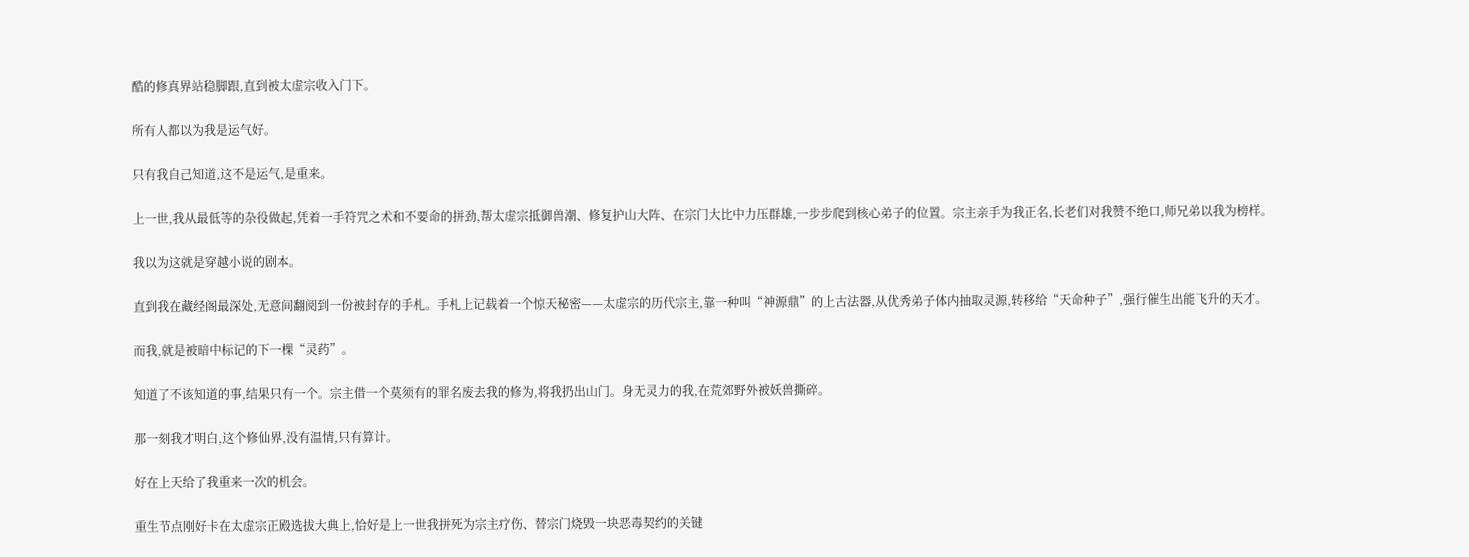酷的修真界站稳脚跟,直到被太虚宗收入门下。

所有人都以为我是运气好。

只有我自己知道,这不是运气,是重来。

上一世,我从最低等的杂役做起,凭着一手符咒之术和不要命的拼劲,帮太虚宗抵御兽潮、修复护山大阵、在宗门大比中力压群雄,一步步爬到核心弟子的位置。宗主亲手为我正名,长老们对我赞不绝口,师兄弟以我为榜样。

我以为这就是穿越小说的剧本。

直到我在藏经阁最深处,无意间翻阅到一份被封存的手札。手札上记载着一个惊天秘密——太虚宗的历代宗主,靠一种叫“神源鼎”的上古法器,从优秀弟子体内抽取灵源,转移给“天命种子”,强行催生出能飞升的天才。

而我,就是被暗中标记的下一棵“灵药”。

知道了不该知道的事,结果只有一个。宗主借一个莫须有的罪名废去我的修为,将我扔出山门。身无灵力的我,在荒郊野外被妖兽撕碎。

那一刻我才明白,这个修仙界,没有温情,只有算计。

好在上天给了我重来一次的机会。

重生节点刚好卡在太虚宗正殿选拔大典上,恰好是上一世我拼死为宗主疗伤、替宗门烧毁一块恶毒契约的关键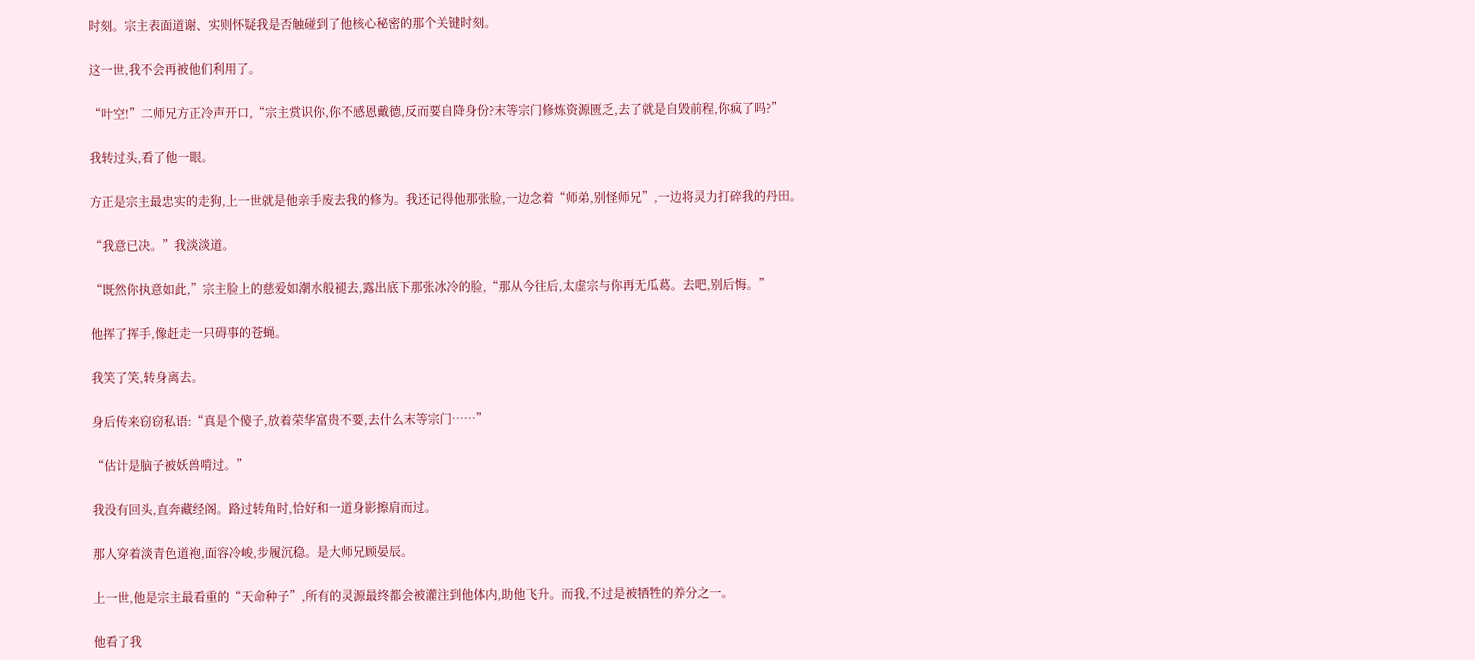时刻。宗主表面道谢、实则怀疑我是否触碰到了他核心秘密的那个关键时刻。

这一世,我不会再被他们利用了。

“叶空!”二师兄方正冷声开口,“宗主赏识你,你不感恩戴德,反而要自降身份?末等宗门修炼资源匮乏,去了就是自毁前程,你疯了吗?”

我转过头,看了他一眼。

方正是宗主最忠实的走狗,上一世就是他亲手废去我的修为。我还记得他那张脸,一边念着“师弟,别怪师兄”,一边将灵力打碎我的丹田。

“我意已决。”我淡淡道。

“既然你执意如此,”宗主脸上的慈爱如潮水般褪去,露出底下那张冰冷的脸,“那从今往后,太虚宗与你再无瓜葛。去吧,别后悔。”

他挥了挥手,像赶走一只碍事的苍蝇。

我笑了笑,转身离去。

身后传来窃窃私语:“真是个傻子,放着荣华富贵不要,去什么末等宗门……”

“估计是脑子被妖兽啃过。”

我没有回头,直奔藏经阁。路过转角时,恰好和一道身影擦肩而过。

那人穿着淡青色道袍,面容冷峻,步履沉稳。是大师兄顾晏辰。

上一世,他是宗主最看重的“天命种子”,所有的灵源最终都会被灌注到他体内,助他飞升。而我,不过是被牺牲的养分之一。

他看了我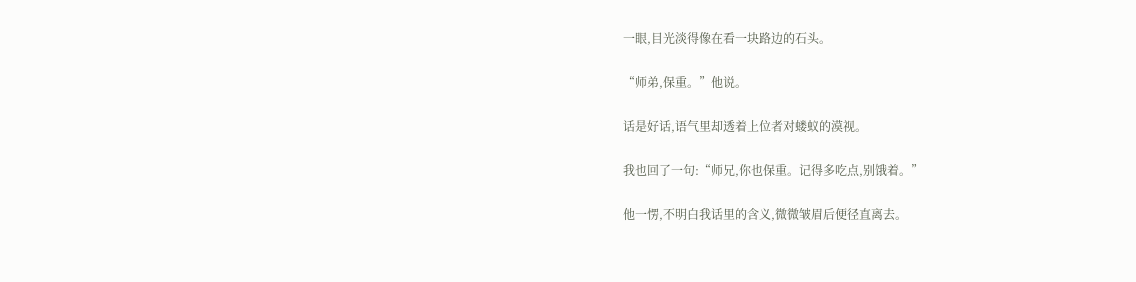一眼,目光淡得像在看一块路边的石头。

“师弟,保重。”他说。

话是好话,语气里却透着上位者对蝼蚁的漠视。

我也回了一句:“师兄,你也保重。记得多吃点,别饿着。”

他一愣,不明白我话里的含义,微微皱眉后便径直离去。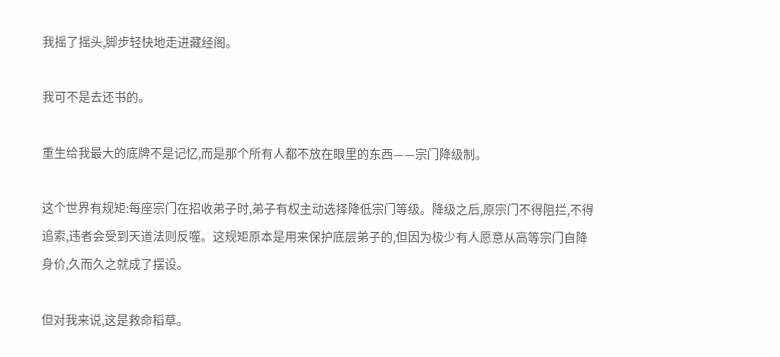我摇了摇头,脚步轻快地走进藏经阁。

我可不是去还书的。

重生给我最大的底牌不是记忆,而是那个所有人都不放在眼里的东西——宗门降级制。

这个世界有规矩:每座宗门在招收弟子时,弟子有权主动选择降低宗门等级。降级之后,原宗门不得阻拦,不得追索,违者会受到天道法则反噬。这规矩原本是用来保护底层弟子的,但因为极少有人愿意从高等宗门自降身价,久而久之就成了摆设。

但对我来说,这是救命稻草。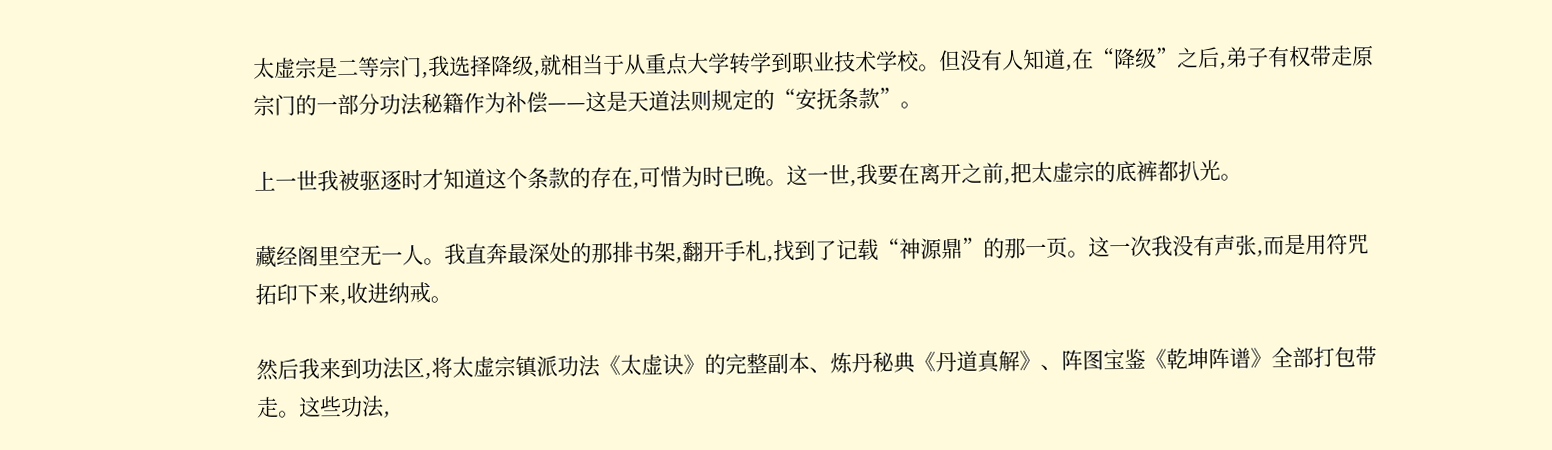太虚宗是二等宗门,我选择降级,就相当于从重点大学转学到职业技术学校。但没有人知道,在“降级”之后,弟子有权带走原宗门的一部分功法秘籍作为补偿——这是天道法则规定的“安抚条款”。

上一世我被驱逐时才知道这个条款的存在,可惜为时已晚。这一世,我要在离开之前,把太虚宗的底裤都扒光。

藏经阁里空无一人。我直奔最深处的那排书架,翻开手札,找到了记载“神源鼎”的那一页。这一次我没有声张,而是用符咒拓印下来,收进纳戒。

然后我来到功法区,将太虚宗镇派功法《太虚诀》的完整副本、炼丹秘典《丹道真解》、阵图宝鉴《乾坤阵谱》全部打包带走。这些功法,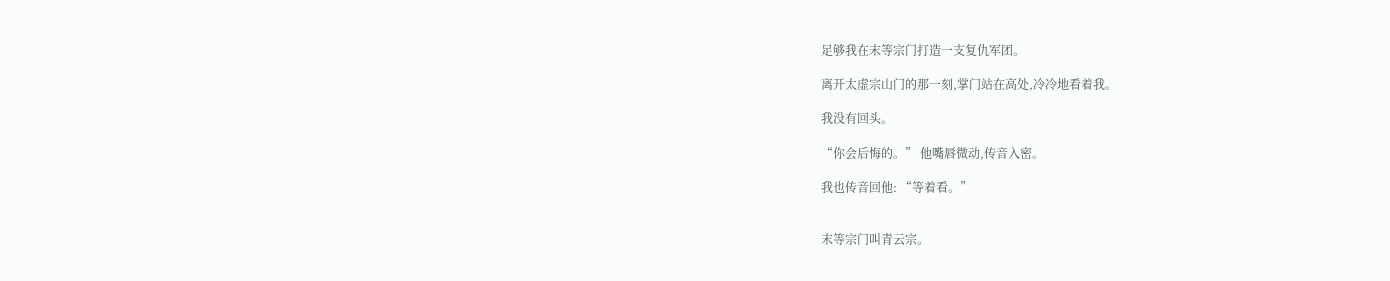足够我在末等宗门打造一支复仇军团。

离开太虚宗山门的那一刻,掌门站在高处,冷冷地看着我。

我没有回头。

“你会后悔的。” 他嘴唇微动,传音入密。

我也传音回他: “等着看。”


末等宗门叫青云宗。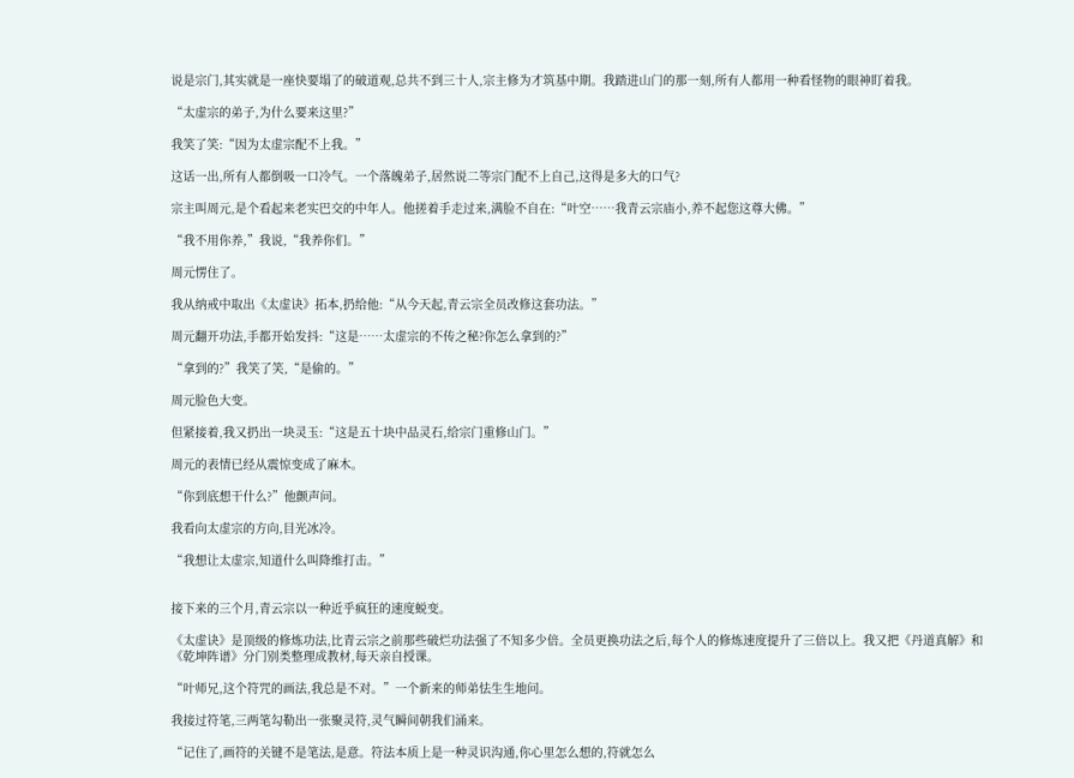说是宗门,其实就是一座快要塌了的破道观,总共不到三十人,宗主修为才筑基中期。我踏进山门的那一刻,所有人都用一种看怪物的眼神盯着我。

“太虚宗的弟子,为什么要来这里?”

我笑了笑:“因为太虚宗配不上我。”

这话一出,所有人都倒吸一口冷气。一个落魄弟子,居然说二等宗门配不上自己,这得是多大的口气?

宗主叫周元,是个看起来老实巴交的中年人。他搓着手走过来,满脸不自在:“叶空……我青云宗庙小,养不起您这尊大佛。”

“我不用你养,”我说,“我养你们。”

周元愣住了。

我从纳戒中取出《太虚诀》拓本,扔给他:“从今天起,青云宗全员改修这套功法。”

周元翻开功法,手都开始发抖:“这是……太虚宗的不传之秘?你怎么拿到的?”

“拿到的?”我笑了笑,“是偷的。”

周元脸色大变。

但紧接着,我又扔出一块灵玉:“这是五十块中品灵石,给宗门重修山门。”

周元的表情已经从震惊变成了麻木。

“你到底想干什么?”他颤声问。

我看向太虚宗的方向,目光冰冷。

“我想让太虚宗,知道什么叫降维打击。”


接下来的三个月,青云宗以一种近乎疯狂的速度蜕变。

《太虚诀》是顶级的修炼功法,比青云宗之前那些破烂功法强了不知多少倍。全员更换功法之后,每个人的修炼速度提升了三倍以上。我又把《丹道真解》和《乾坤阵谱》分门别类整理成教材,每天亲自授课。

“叶师兄,这个符咒的画法,我总是不对。”一个新来的师弟怯生生地问。

我接过符笔,三两笔勾勒出一张聚灵符,灵气瞬间朝我们涌来。

“记住了,画符的关键不是笔法,是意。符法本质上是一种灵识沟通,你心里怎么想的,符就怎么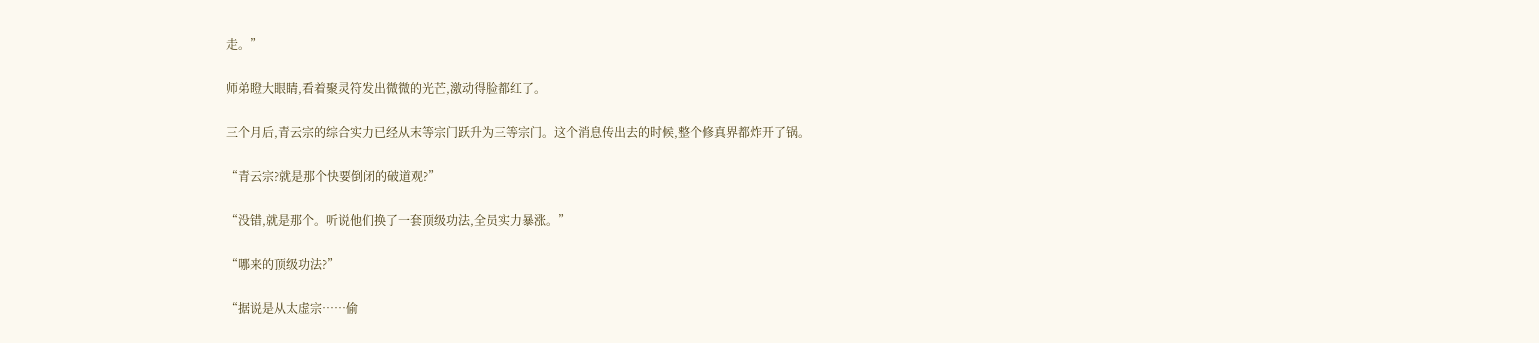走。”

师弟瞪大眼睛,看着聚灵符发出微微的光芒,激动得脸都红了。

三个月后,青云宗的综合实力已经从末等宗门跃升为三等宗门。这个消息传出去的时候,整个修真界都炸开了锅。

“青云宗?就是那个快要倒闭的破道观?”

“没错,就是那个。听说他们换了一套顶级功法,全员实力暴涨。”

“哪来的顶级功法?”

“据说是从太虚宗……偷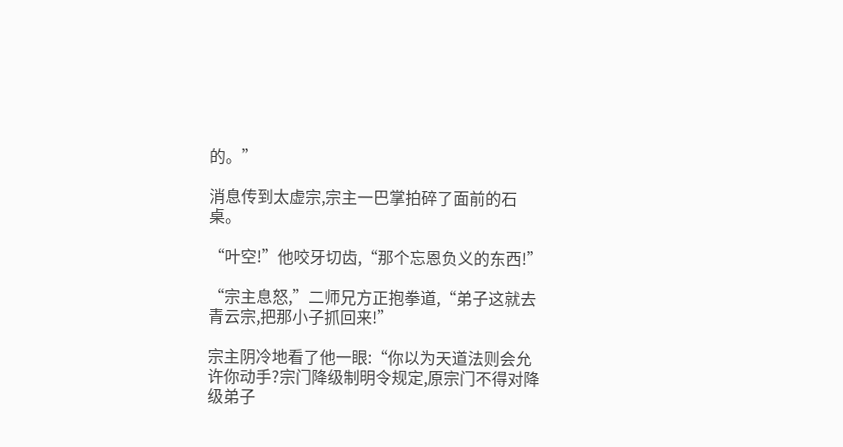的。”

消息传到太虚宗,宗主一巴掌拍碎了面前的石桌。

“叶空!”他咬牙切齿,“那个忘恩负义的东西!”

“宗主息怒,”二师兄方正抱拳道,“弟子这就去青云宗,把那小子抓回来!”

宗主阴冷地看了他一眼:“你以为天道法则会允许你动手?宗门降级制明令规定,原宗门不得对降级弟子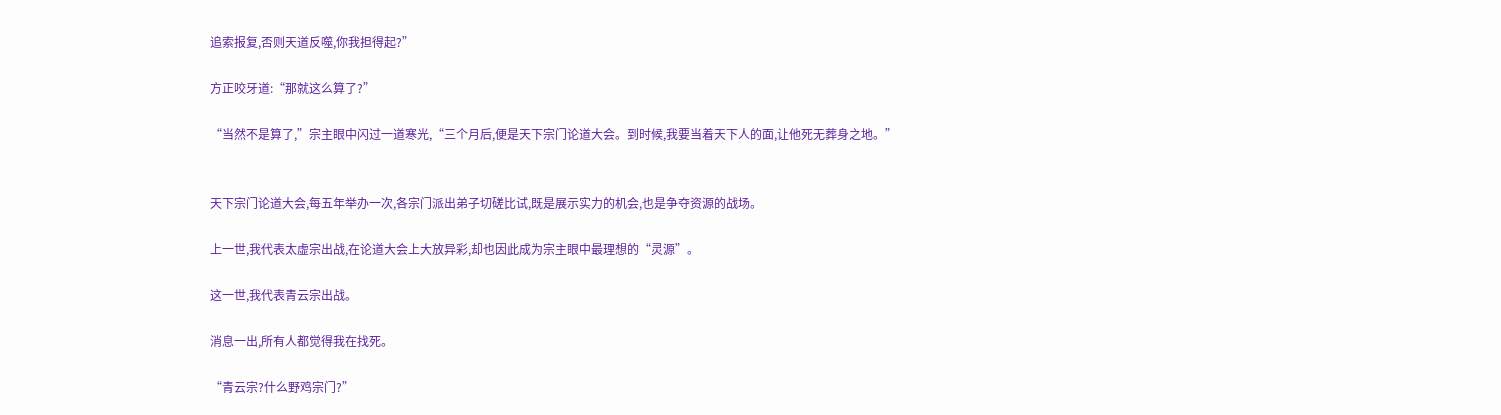追索报复,否则天道反噬,你我担得起?”

方正咬牙道:“那就这么算了?”

“当然不是算了,”宗主眼中闪过一道寒光,“三个月后,便是天下宗门论道大会。到时候,我要当着天下人的面,让他死无葬身之地。”


天下宗门论道大会,每五年举办一次,各宗门派出弟子切磋比试,既是展示实力的机会,也是争夺资源的战场。

上一世,我代表太虚宗出战,在论道大会上大放异彩,却也因此成为宗主眼中最理想的“灵源”。

这一世,我代表青云宗出战。

消息一出,所有人都觉得我在找死。

“青云宗?什么野鸡宗门?”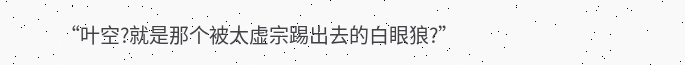“叶空?就是那个被太虚宗踢出去的白眼狼?”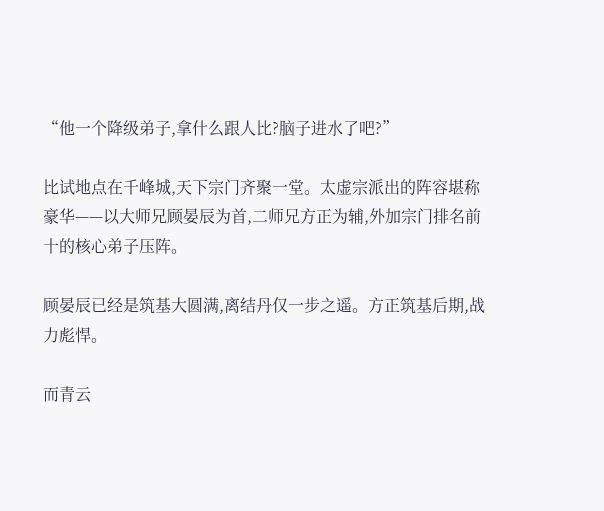“他一个降级弟子,拿什么跟人比?脑子进水了吧?”

比试地点在千峰城,天下宗门齐聚一堂。太虚宗派出的阵容堪称豪华——以大师兄顾晏辰为首,二师兄方正为辅,外加宗门排名前十的核心弟子压阵。

顾晏辰已经是筑基大圆满,离结丹仅一步之遥。方正筑基后期,战力彪悍。

而青云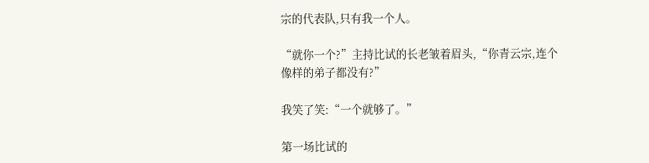宗的代表队,只有我一个人。

“就你一个?”主持比试的长老皱着眉头,“你青云宗,连个像样的弟子都没有?”

我笑了笑:“一个就够了。”

第一场比试的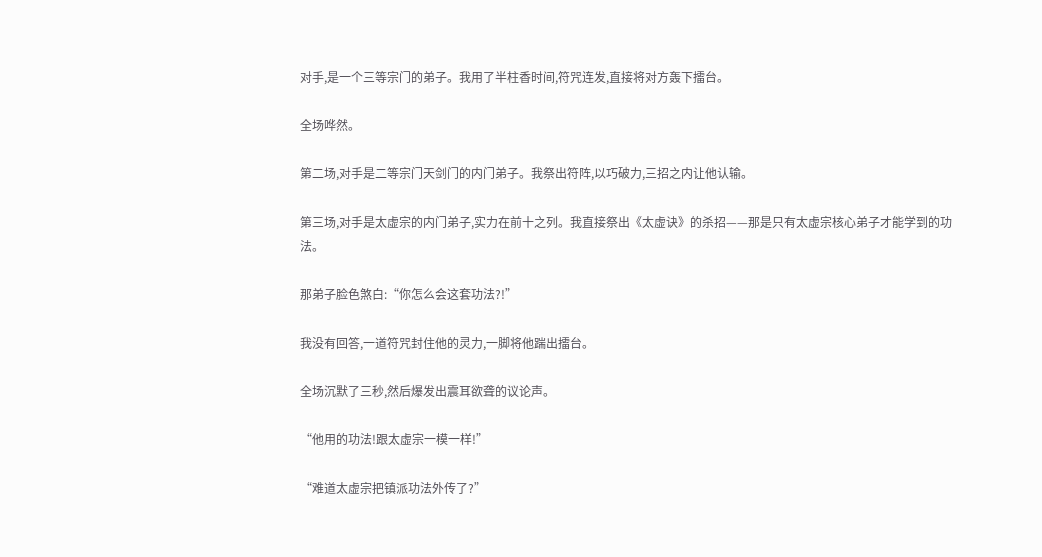对手,是一个三等宗门的弟子。我用了半柱香时间,符咒连发,直接将对方轰下擂台。

全场哗然。

第二场,对手是二等宗门天剑门的内门弟子。我祭出符阵,以巧破力,三招之内让他认输。

第三场,对手是太虚宗的内门弟子,实力在前十之列。我直接祭出《太虚诀》的杀招——那是只有太虚宗核心弟子才能学到的功法。

那弟子脸色煞白:“你怎么会这套功法?!”

我没有回答,一道符咒封住他的灵力,一脚将他踹出擂台。

全场沉默了三秒,然后爆发出震耳欲聋的议论声。

“他用的功法!跟太虚宗一模一样!”

“难道太虚宗把镇派功法外传了?”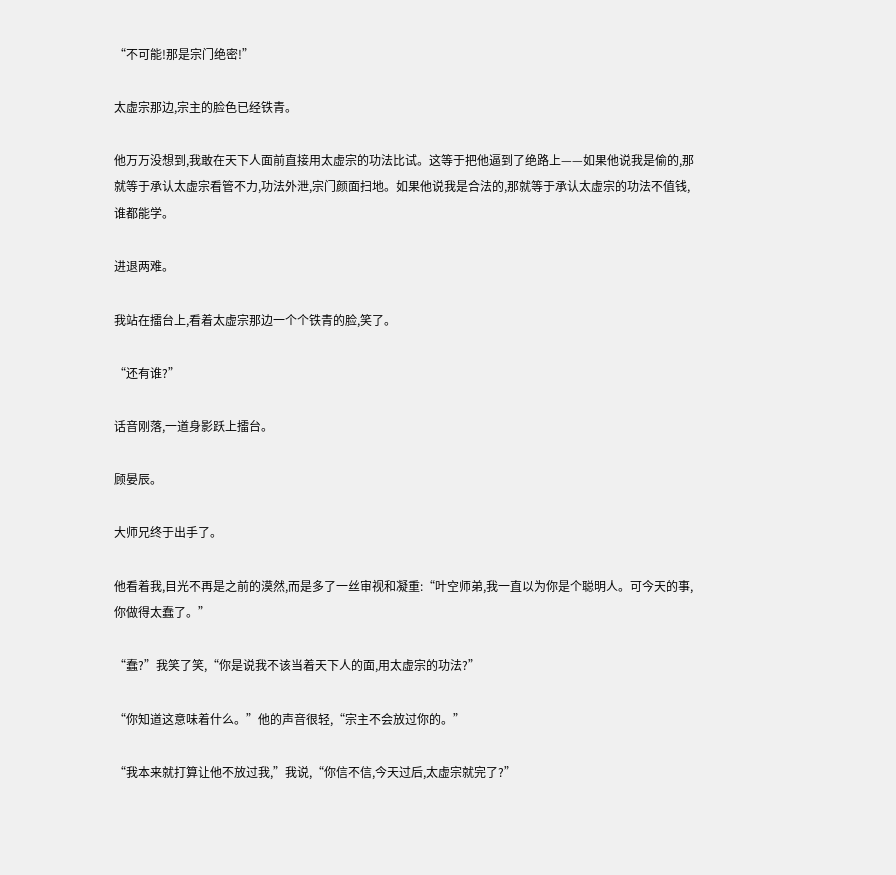“不可能!那是宗门绝密!”

太虚宗那边,宗主的脸色已经铁青。

他万万没想到,我敢在天下人面前直接用太虚宗的功法比试。这等于把他逼到了绝路上——如果他说我是偷的,那就等于承认太虚宗看管不力,功法外泄,宗门颜面扫地。如果他说我是合法的,那就等于承认太虚宗的功法不值钱,谁都能学。

进退两难。

我站在擂台上,看着太虚宗那边一个个铁青的脸,笑了。

“还有谁?”

话音刚落,一道身影跃上擂台。

顾晏辰。

大师兄终于出手了。

他看着我,目光不再是之前的漠然,而是多了一丝审视和凝重:“叶空师弟,我一直以为你是个聪明人。可今天的事,你做得太蠢了。”

“蠢?”我笑了笑,“你是说我不该当着天下人的面,用太虚宗的功法?”

“你知道这意味着什么。”他的声音很轻,“宗主不会放过你的。”

“我本来就打算让他不放过我,”我说,“你信不信,今天过后,太虚宗就完了?”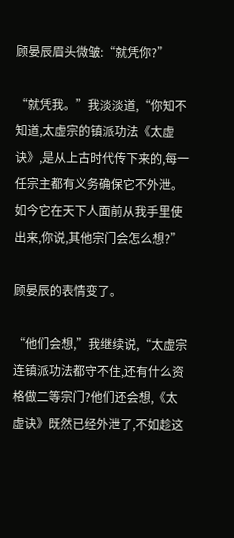顾晏辰眉头微皱:“就凭你?”

“就凭我。”我淡淡道,“你知不知道,太虚宗的镇派功法《太虚诀》,是从上古时代传下来的,每一任宗主都有义务确保它不外泄。如今它在天下人面前从我手里使出来,你说,其他宗门会怎么想?”

顾晏辰的表情变了。

“他们会想,”我继续说,“太虚宗连镇派功法都守不住,还有什么资格做二等宗门?他们还会想,《太虚诀》既然已经外泄了,不如趁这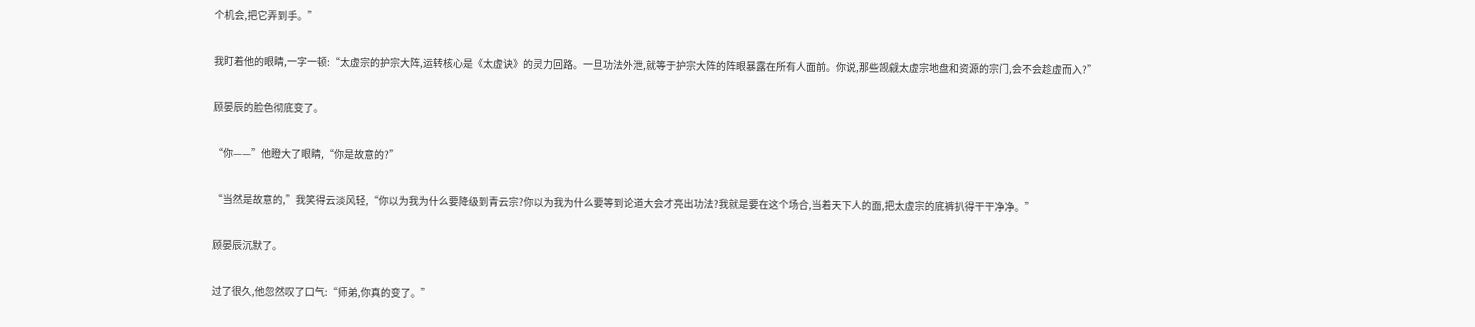个机会,把它弄到手。”

我盯着他的眼睛,一字一顿:“太虚宗的护宗大阵,运转核心是《太虚诀》的灵力回路。一旦功法外泄,就等于护宗大阵的阵眼暴露在所有人面前。你说,那些觊觎太虚宗地盘和资源的宗门,会不会趁虚而入?”

顾晏辰的脸色彻底变了。

“你——”他瞪大了眼睛,“你是故意的?”

“当然是故意的,”我笑得云淡风轻,“你以为我为什么要降级到青云宗?你以为我为什么要等到论道大会才亮出功法?我就是要在这个场合,当着天下人的面,把太虚宗的底裤扒得干干净净。”

顾晏辰沉默了。

过了很久,他忽然叹了口气:“师弟,你真的变了。”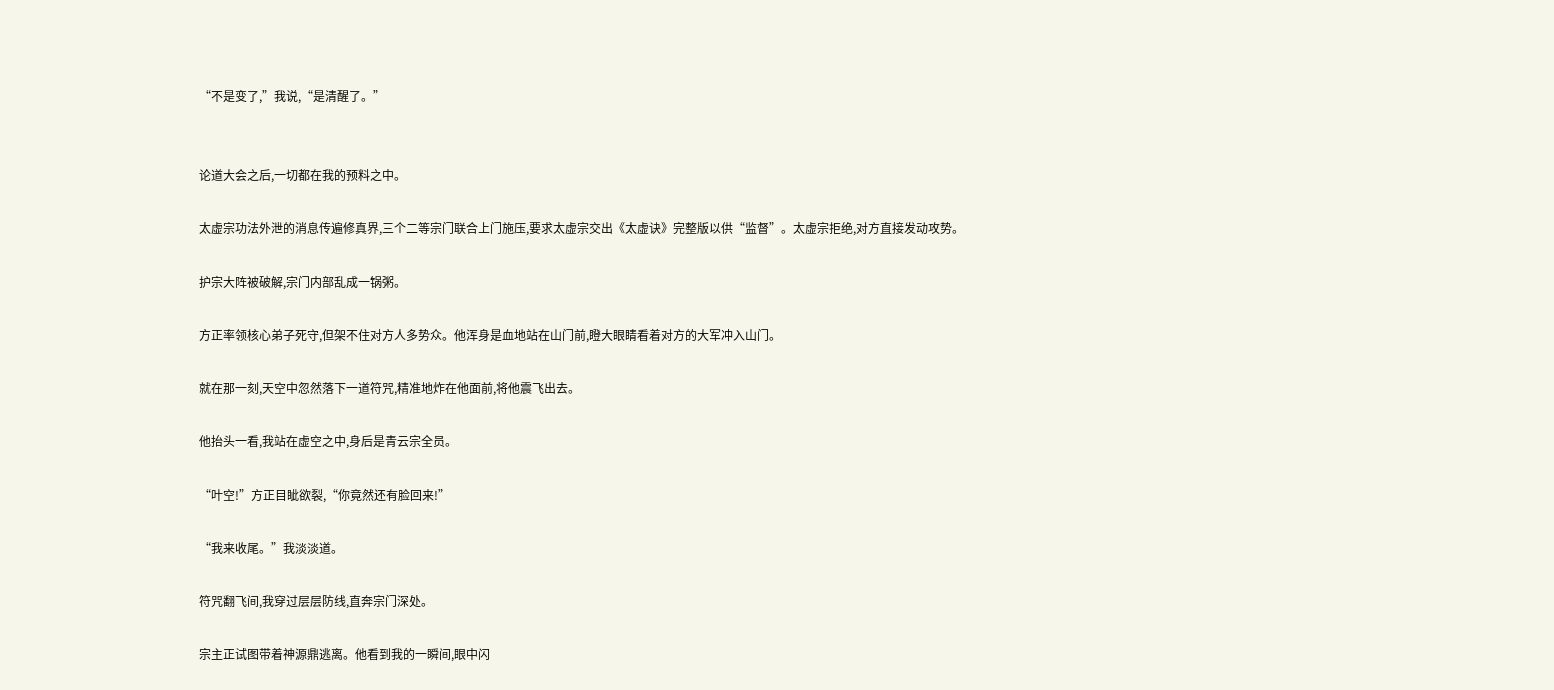“不是变了,”我说,“是清醒了。”


论道大会之后,一切都在我的预料之中。

太虚宗功法外泄的消息传遍修真界,三个二等宗门联合上门施压,要求太虚宗交出《太虚诀》完整版以供“监督”。太虚宗拒绝,对方直接发动攻势。

护宗大阵被破解,宗门内部乱成一锅粥。

方正率领核心弟子死守,但架不住对方人多势众。他浑身是血地站在山门前,瞪大眼睛看着对方的大军冲入山门。

就在那一刻,天空中忽然落下一道符咒,精准地炸在他面前,将他震飞出去。

他抬头一看,我站在虚空之中,身后是青云宗全员。

“叶空!”方正目眦欲裂,“你竟然还有脸回来!”

“我来收尾。”我淡淡道。

符咒翻飞间,我穿过层层防线,直奔宗门深处。

宗主正试图带着神源鼎逃离。他看到我的一瞬间,眼中闪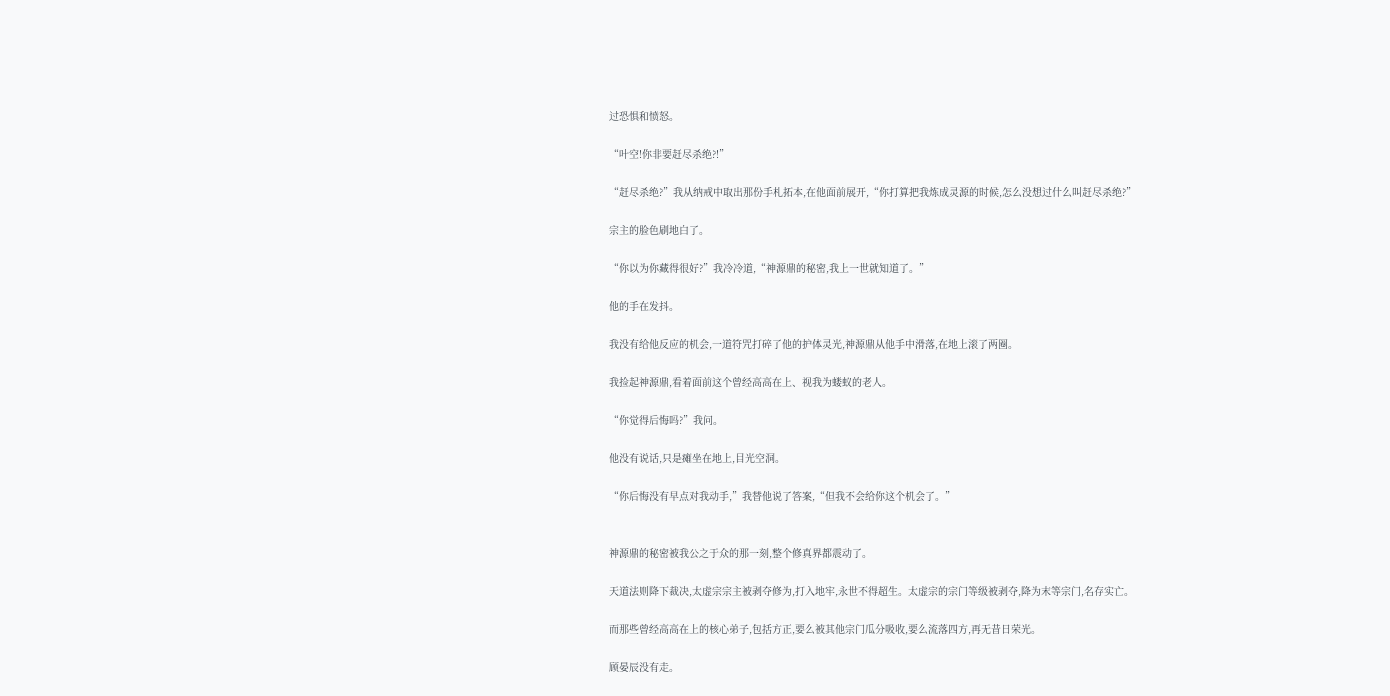过恐惧和愤怒。

“叶空!你非要赶尽杀绝?!”

“赶尽杀绝?”我从纳戒中取出那份手札拓本,在他面前展开,“你打算把我炼成灵源的时候,怎么没想过什么叫赶尽杀绝?”

宗主的脸色刷地白了。

“你以为你藏得很好?”我冷冷道,“神源鼎的秘密,我上一世就知道了。”

他的手在发抖。

我没有给他反应的机会,一道符咒打碎了他的护体灵光,神源鼎从他手中滑落,在地上滚了两圈。

我捡起神源鼎,看着面前这个曾经高高在上、视我为蝼蚁的老人。

“你觉得后悔吗?”我问。

他没有说话,只是瘫坐在地上,目光空洞。

“你后悔没有早点对我动手,”我替他说了答案,“但我不会给你这个机会了。”


神源鼎的秘密被我公之于众的那一刻,整个修真界都震动了。

天道法则降下裁决,太虚宗宗主被剥夺修为,打入地牢,永世不得超生。太虚宗的宗门等级被剥夺,降为末等宗门,名存实亡。

而那些曾经高高在上的核心弟子,包括方正,要么被其他宗门瓜分吸收,要么流落四方,再无昔日荣光。

顾晏辰没有走。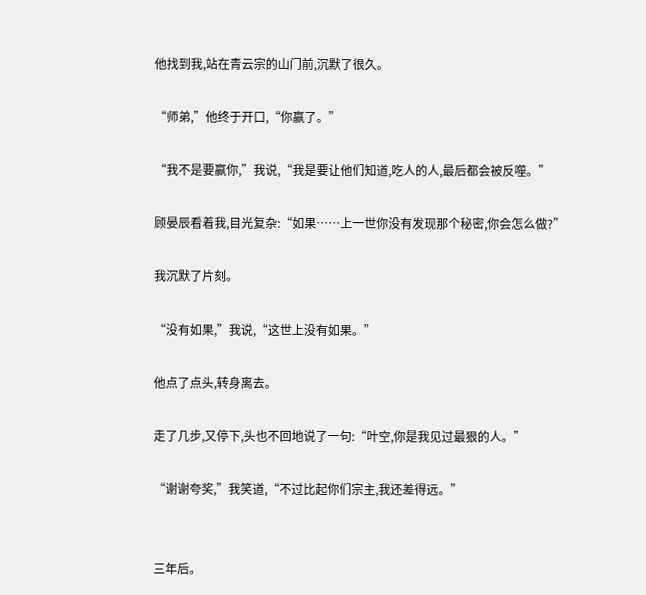他找到我,站在青云宗的山门前,沉默了很久。

“师弟,”他终于开口,“你赢了。”

“我不是要赢你,”我说,“我是要让他们知道,吃人的人,最后都会被反噬。”

顾晏辰看着我,目光复杂:“如果……上一世你没有发现那个秘密,你会怎么做?”

我沉默了片刻。

“没有如果,”我说,“这世上没有如果。”

他点了点头,转身离去。

走了几步,又停下,头也不回地说了一句:“叶空,你是我见过最狠的人。”

“谢谢夸奖,”我笑道,“不过比起你们宗主,我还差得远。”


三年后。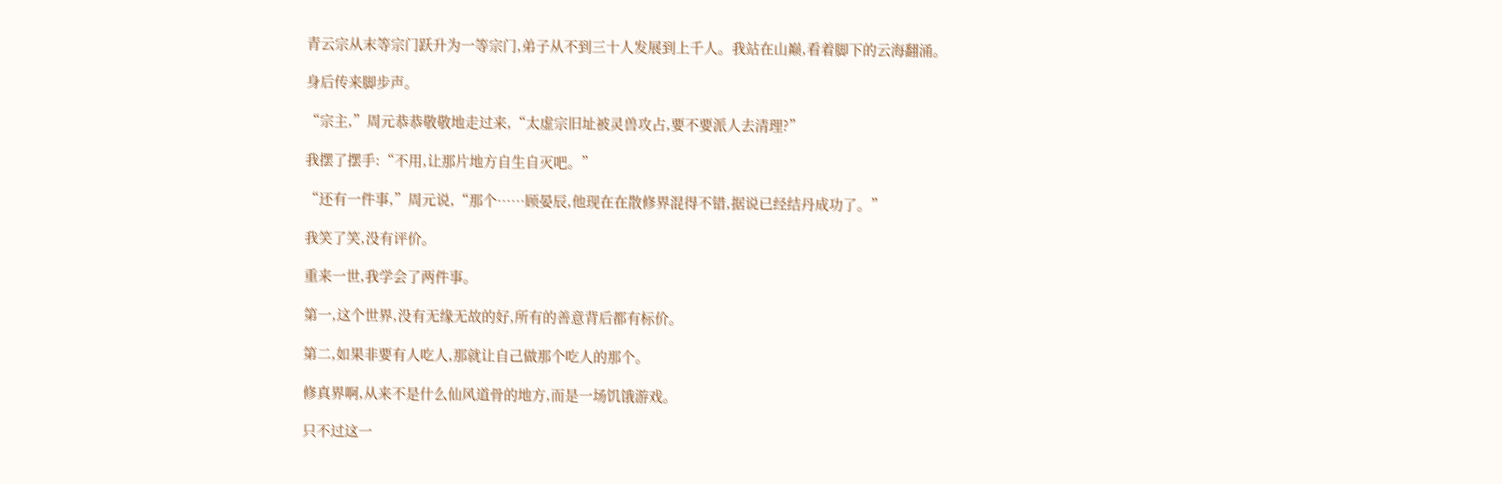青云宗从末等宗门跃升为一等宗门,弟子从不到三十人发展到上千人。我站在山巅,看着脚下的云海翻涌。

身后传来脚步声。

“宗主,”周元恭恭敬敬地走过来,“太虚宗旧址被灵兽攻占,要不要派人去清理?”

我摆了摆手:“不用,让那片地方自生自灭吧。”

“还有一件事,”周元说,“那个……顾晏辰,他现在在散修界混得不错,据说已经结丹成功了。”

我笑了笑,没有评价。

重来一世,我学会了两件事。

第一,这个世界,没有无缘无故的好,所有的善意背后都有标价。

第二,如果非要有人吃人,那就让自己做那个吃人的那个。

修真界啊,从来不是什么仙风道骨的地方,而是一场饥饿游戏。

只不过这一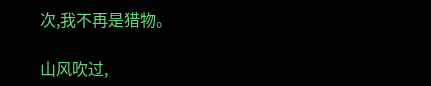次,我不再是猎物。

山风吹过,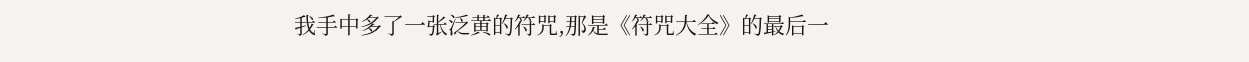我手中多了一张泛黄的符咒,那是《符咒大全》的最后一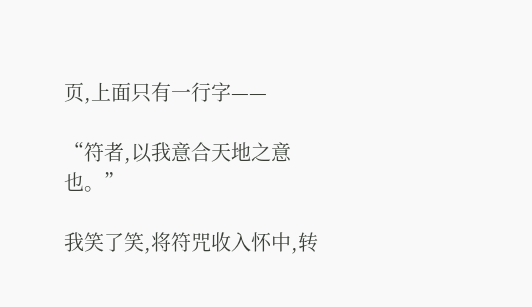页,上面只有一行字——

“符者,以我意合天地之意也。”

我笑了笑,将符咒收入怀中,转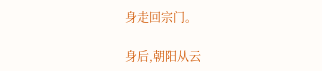身走回宗门。

身后,朝阳从云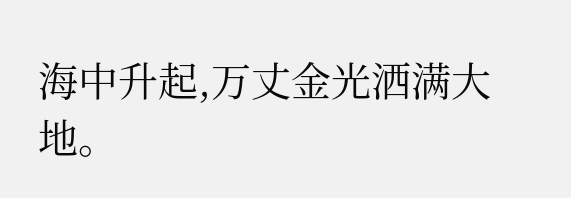海中升起,万丈金光洒满大地。